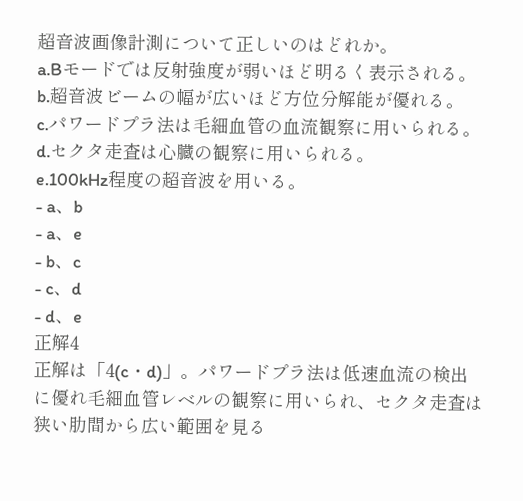超音波画像計測について正しいのはどれか。
a.Bモードでは反射強度が弱いほど明るく表示される。
b.超音波ビームの幅が広いほど方位分解能が優れる。
c.パワードプラ法は毛細血管の血流観察に用いられる。
d.セクタ走査は心臓の観察に用いられる。
e.100kHz程度の超音波を用いる。
- a、b
- a、e
- b、c
- c、d
- d、e
正解4
正解は「4(c・d)」。パワードプラ法は低速血流の検出に優れ毛細血管レベルの観察に用いられ、セクタ走査は狭い肋間から広い範囲を見る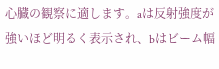心臓の観察に適します。aは反射強度が強いほど明るく表示され、bはビーム幅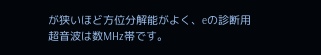が狭いほど方位分解能がよく、eの診断用超音波は数MHz帯です。